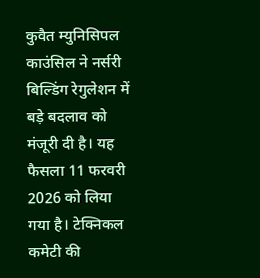कुवैत म्युनिसिपल काउंसिल ने नर्सरी बिल्डिंग रेगुलेशन में बड़े बदलाव को मंजूरी दी है। यह फैसला 11 फरवरी 2026 को लिया गया है। टेक्निकल कमेटी की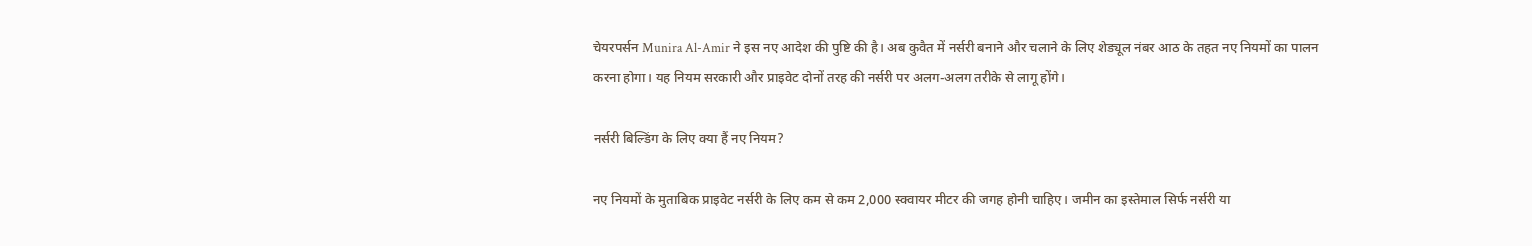चेयरपर्सन Munira Al-Amir ने इस नए आदेश की पुष्टि की है। अब कुवैत में नर्सरी बनाने और चलाने के लिए शेड्यूल नंबर आठ के तहत नए नियमों का पालन करना होगा। यह नियम सरकारी और प्राइवेट दोनों तरह की नर्सरी पर अलग-अलग तरीके से लागू होंगे।

नर्सरी बिल्डिंग के लिए क्या हैं नए नियम?

नए नियमों के मुताबिक प्राइवेट नर्सरी के लिए कम से कम 2,000 स्क्वायर मीटर की जगह होनी चाहिए। जमीन का इस्तेमाल सिर्फ नर्सरी या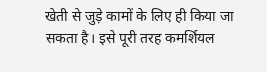खेती से जुड़े कामों के लिए ही किया जा सकता है। इसे पूरी तरह कमर्शियल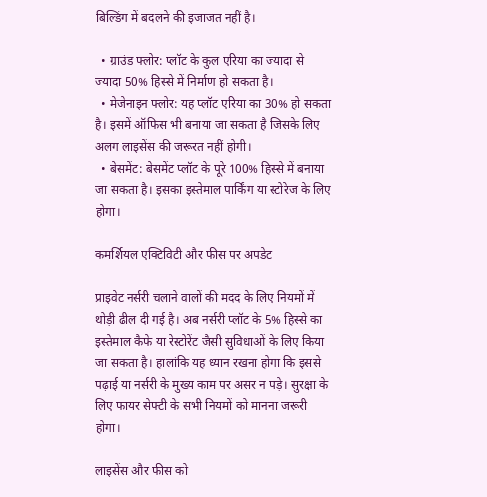बिल्डिंग में बदलने की इजाजत नहीं है।

  • ग्राउंड फ्लोर: प्लॉट के कुल एरिया का ज्यादा से ज्यादा 50% हिस्से में निर्माण हो सकता है।
  • मेजेनाइन फ्लोर: यह प्लॉट एरिया का 30% हो सकता है। इसमें ऑफिस भी बनाया जा सकता है जिसके लिए अलग लाइसेंस की जरूरत नहीं होगी।
  • बेसमेंट: बेसमेंट प्लॉट के पूरे 100% हिस्से में बनाया जा सकता है। इसका इस्तेमाल पार्किंग या स्टोरेज के लिए होगा।

कमर्शियल एक्टिविटी और फीस पर अपडेट

प्राइवेट नर्सरी चलाने वालों की मदद के लिए नियमों में थोड़ी ढील दी गई है। अब नर्सरी प्लॉट के 5% हिस्से का इस्तेमाल कैफे या रेस्टोरेंट जैसी सुविधाओं के लिए किया जा सकता है। हालांकि यह ध्यान रखना होगा कि इससे पढ़ाई या नर्सरी के मुख्य काम पर असर न पड़े। सुरक्षा के लिए फायर सेफ्टी के सभी नियमों को मानना जरूरी होगा।

लाइसेंस और फीस को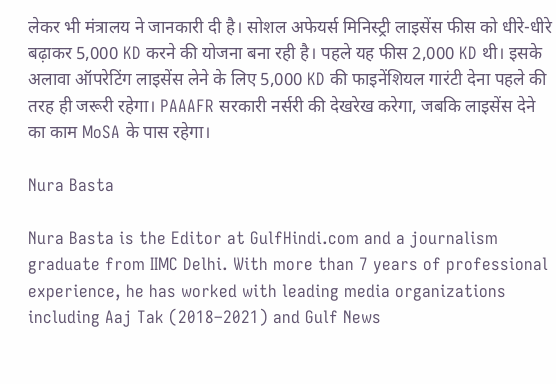लेकर भी मंत्रालय ने जानकारी दी है। सोशल अफेयर्स मिनिस्ट्री लाइसेंस फीस को धीरे-धीरे बढ़ाकर 5,000 KD करने की योजना बना रही है। पहले यह फीस 2,000 KD थी। इसके अलावा ऑपरेटिंग लाइसेंस लेने के लिए 5,000 KD की फाइनेंशियल गारंटी देना पहले की तरह ही जरूरी रहेगा। PAAAFR सरकारी नर्सरी की देखरेख करेगा, जबकि लाइसेंस देने का काम MoSA के पास रहेगा।

Nura Basta

Nura Basta is the Editor at GulfHindi.com and a journalism graduate from IIMC Delhi. With more than 7 years of professional experience, he has worked with leading media organizations including Aaj Tak (2018–2021) and Gulf News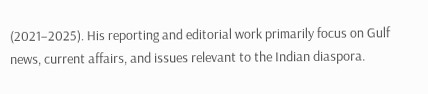(2021–2025). His reporting and editorial work primarily focus on Gulf news, current affairs, and issues relevant to the Indian diaspora.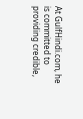At GulfHindi.com, he is committed to providing credible,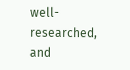well-researched, and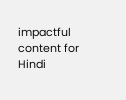impactful content for Hindi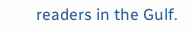readers in the Gulf.